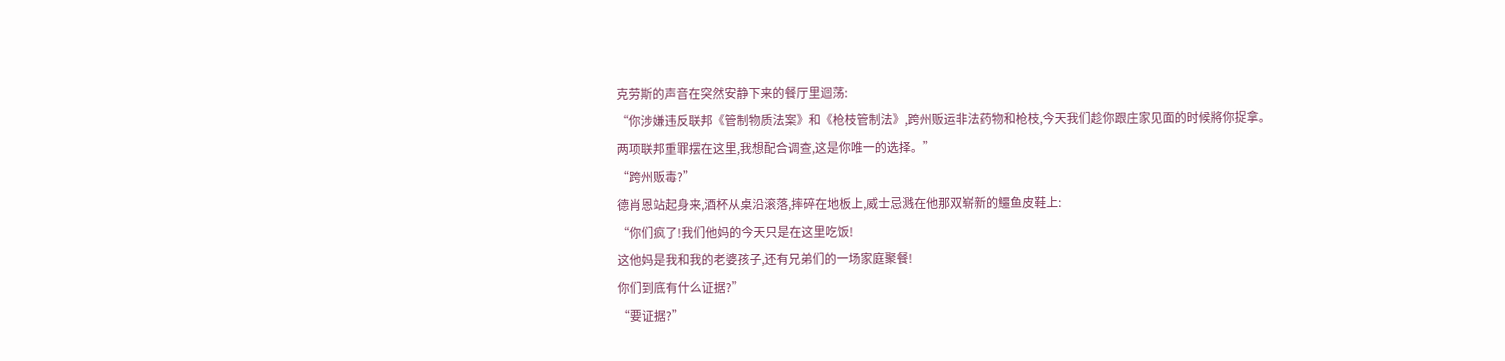克劳斯的声音在突然安静下来的餐厅里迴荡:
“你涉嫌违反联邦《管制物质法案》和《枪枝管制法》,跨州贩运非法药物和枪枝,今天我们趁你跟庄家见面的时候將你捉拿。
两项联邦重罪摆在这里,我想配合调查,这是你唯一的选择。”
“跨州贩毒?”
德肖恩站起身来,酒杯从桌沿滚落,摔碎在地板上,威士忌溅在他那双崭新的鱷鱼皮鞋上:
“你们疯了!我们他妈的今天只是在这里吃饭!
这他妈是我和我的老婆孩子,还有兄弟们的一场家庭聚餐!
你们到底有什么证据?”
“要证据?”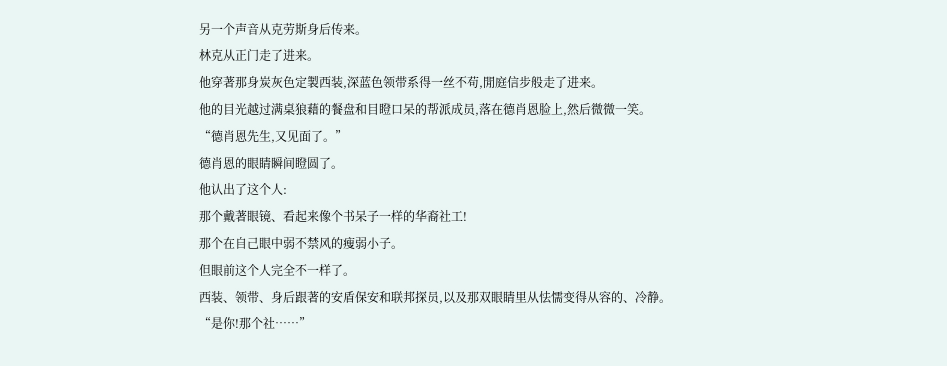另一个声音从克劳斯身后传来。
林克从正门走了进来。
他穿著那身炭灰色定製西装,深蓝色领带系得一丝不苟,閒庭信步般走了进来。
他的目光越过满桌狼藉的餐盘和目瞪口呆的帮派成员,落在德肖恩脸上,然后微微一笑。
“德肖恩先生,又见面了。”
德肖恩的眼睛瞬间瞪圆了。
他认出了这个人:
那个戴著眼镜、看起来像个书呆子一样的华裔社工!
那个在自己眼中弱不禁风的瘦弱小子。
但眼前这个人完全不一样了。
西装、领带、身后跟著的安盾保安和联邦探员,以及那双眼睛里从怯懦变得从容的、冷静。
“是你!那个社……”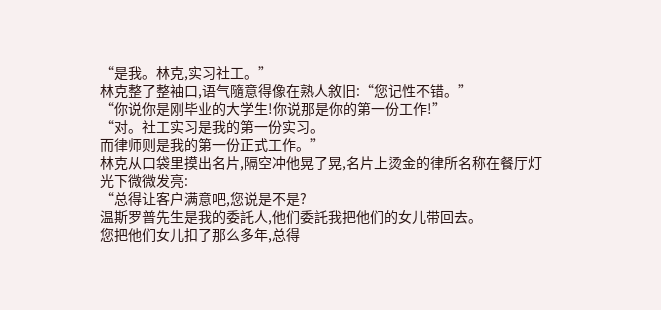“是我。林克,实习社工。”
林克整了整袖口,语气隨意得像在熟人敘旧:“您记性不错。”
“你说你是刚毕业的大学生!你说那是你的第一份工作!”
“对。社工实习是我的第一份实习。
而律师则是我的第一份正式工作。”
林克从口袋里摸出名片,隔空冲他晃了晃,名片上烫金的律所名称在餐厅灯光下微微发亮:
“总得让客户满意吧,您说是不是?
温斯罗普先生是我的委託人,他们委託我把他们的女儿带回去。
您把他们女儿扣了那么多年,总得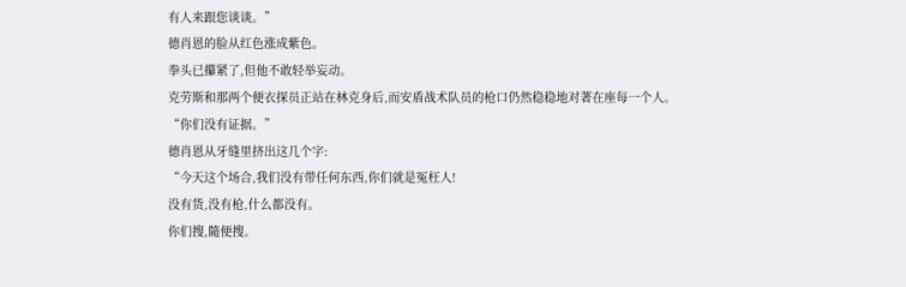有人来跟您谈谈。”
德肖恩的脸从红色涨成紫色。
拳头已攥紧了,但他不敢轻举妄动。
克劳斯和那两个便衣探员正站在林克身后,而安盾战术队员的枪口仍然稳稳地对著在座每一个人。
“你们没有证据。”
德肖恩从牙缝里挤出这几个字:
“今天这个场合,我们没有带任何东西,你们就是冤枉人!
没有货,没有枪,什么都没有。
你们搜,隨便搜。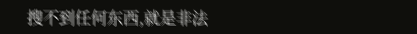搜不到任何东西,就是非法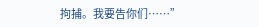拘捕。我要告你们……”